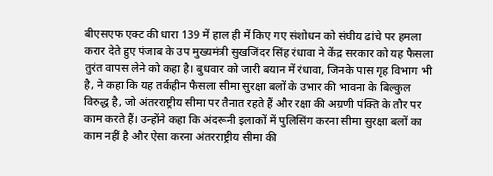बीएसएफ एक्ट की धारा 139 में हाल ही में किए गए संशोधन को संघीय ढांचे पर हमला करार देते हुए पंजाब के उप मुख्यमंत्री सुखजिंदर सिंह रंधावा ने केंद्र सरकार को यह फैसला तुरंत वापस लेने को कहा है। बुधवार को जारी बयान में रंधावा, जिनके पास गृह विभाग भी है, ने कहा कि यह तर्कहीन फैसला सीमा सुरक्षा बलों के उभार की भावना के बिल्कुल विरुद्ध है, जो अंतरराष्ट्रीय सीमा पर तैनात रहते हैं और रक्षा की अग्रणी पंक्ति के तौर पर काम करते हैं। उन्होंने कहा कि अंदरूनी इलाकों में पुलिसिंग करना सीमा सुरक्षा बलों का काम नहीं है और ऐसा करना अंतरराष्ट्रीय सीमा की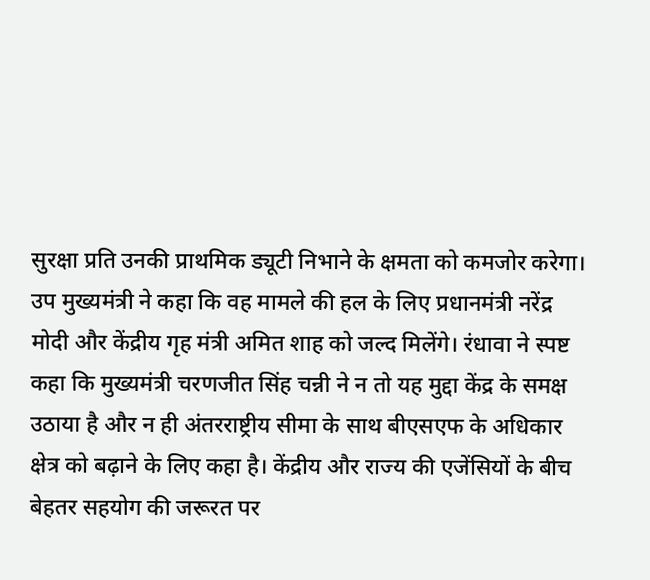सुरक्षा प्रति उनकी प्राथमिक ड्यूटी निभाने के क्षमता को कमजोर करेगा।
उप मुख्यमंत्री ने कहा कि वह मामले की हल के लिए प्रधानमंत्री नरेंद्र मोदी और केंद्रीय गृह मंत्री अमित शाह को जल्द मिलेंगे। रंधावा ने स्पष्ट कहा कि मुख्यमंत्री चरणजीत सिंह चन्नी ने न तो यह मुद्दा केंद्र के समक्ष उठाया है और न ही अंतरराष्ट्रीय सीमा के साथ बीएसएफ के अधिकार क्षेत्र को बढ़ाने के लिए कहा है। केंद्रीय और राज्य की एजेंसियों के बीच बेहतर सहयोग की जरूरत पर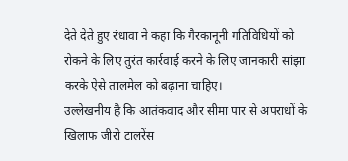देते देते हुए रंधावा ने कहा कि गैरकानूनी गतिविधियों को रोकने के लिए तुरंत कार्रवाई करने के लिए जानकारी सांझा करके ऐसे तालमेल को बढ़ाना चाहिए।
उल्लेखनीय है कि आतंकवाद और सीमा पार से अपराधों के खिलाफ जीरो टालरेंस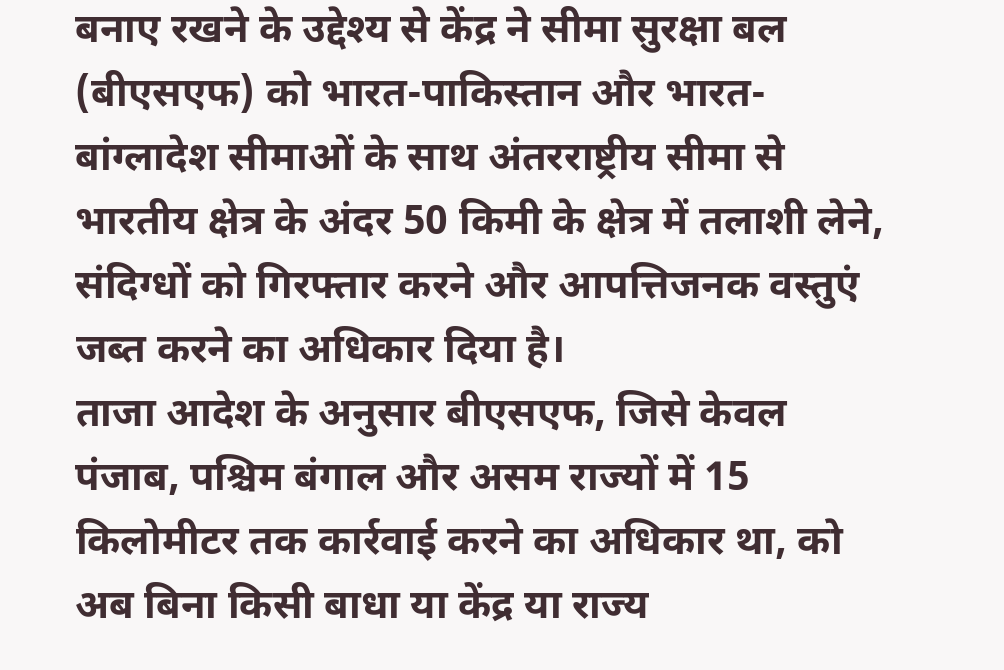बनाए रखने के उद्देश्य से केंद्र ने सीमा सुरक्षा बल (बीएसएफ) को भारत-पाकिस्तान और भारत-बांग्लादेश सीमाओं के साथ अंतरराष्ट्रीय सीमा से भारतीय क्षेत्र के अंदर 50 किमी के क्षेत्र में तलाशी लेने, संदिग्धों को गिरफ्तार करने और आपत्तिजनक वस्तुएं जब्त करने का अधिकार दिया है।
ताजा आदेश के अनुसार बीएसएफ, जिसे केवल पंजाब, पश्चिम बंगाल और असम राज्यों में 15 किलोमीटर तक कार्रवाई करने का अधिकार था, को अब बिना किसी बाधा या केंद्र या राज्य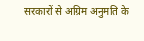सरकारों से अग्रिम अनुमति के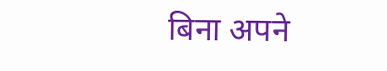बिना अपने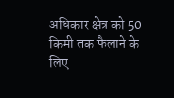अधिकार क्षेत्र को 50 किमी तक फैलाने के लिए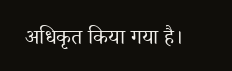अधिकृत किया गया है।